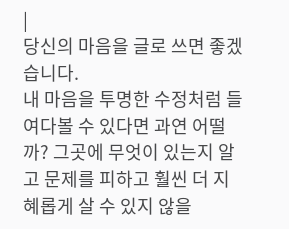|
당신의 마음을 글로 쓰면 좋겠습니다.
내 마음을 투명한 수정처럼 들여다볼 수 있다면 과연 어떨까? 그곳에 무엇이 있는지 알고 문제를 피하고 훨씬 더 지혜롭게 살 수 있지 않을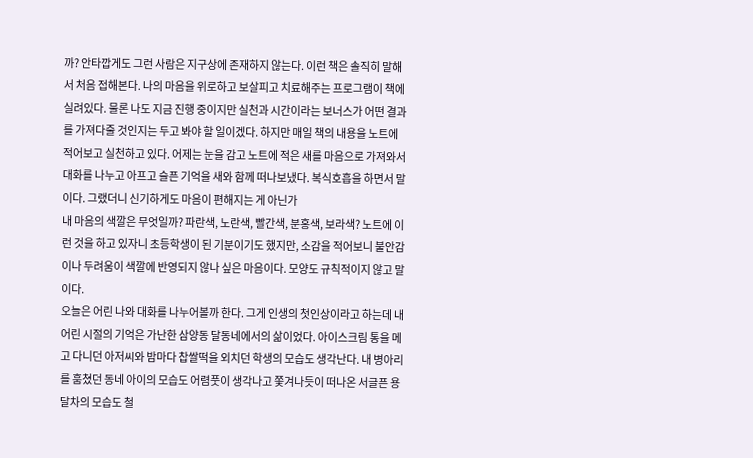까? 안타깝게도 그런 사람은 지구상에 존재하지 않는다. 이런 책은 솔직히 말해서 처음 접해본다. 나의 마음을 위로하고 보살피고 치료해주는 프로그램이 책에 실려있다. 물론 나도 지금 진행 중이지만 실천과 시간이라는 보너스가 어떤 결과를 가져다줄 것인지는 두고 봐야 할 일이겠다. 하지만 매일 책의 내용을 노트에 적어보고 실천하고 있다. 어제는 눈을 감고 노트에 적은 새를 마음으로 가져와서 대화를 나누고 아프고 슬픈 기억을 새와 함께 떠나보냈다. 복식호흡을 하면서 말이다. 그랬더니 신기하게도 마음이 편해지는 게 아닌가
내 마음의 색깔은 무엇일까? 파란색, 노란색, 빨간색, 분홍색, 보라색? 노트에 이런 것을 하고 있자니 초등학생이 된 기분이기도 했지만, 소감을 적어보니 불안감이나 두려움이 색깔에 반영되지 않나 싶은 마음이다. 모양도 규칙적이지 않고 말이다.
오늘은 어린 나와 대화를 나누어볼까 한다. 그게 인생의 첫인상이라고 하는데 내 어린 시절의 기억은 가난한 삼양동 달동네에서의 삶이었다. 아이스크림 통을 메고 다니던 아저씨와 밤마다 찹쌀떡을 외치던 학생의 모습도 생각난다. 내 병아리를 훔쳤던 동네 아이의 모습도 어렴풋이 생각나고 쫓겨나듯이 떠나온 서글픈 용달차의 모습도 철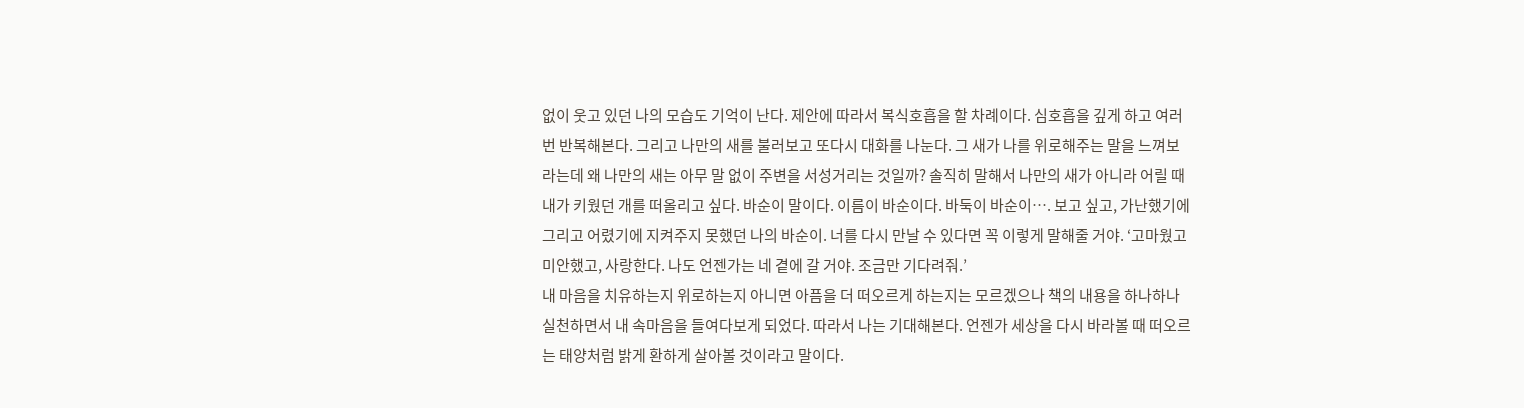없이 웃고 있던 나의 모습도 기억이 난다. 제안에 따라서 복식호흡을 할 차례이다. 심호흡을 깊게 하고 여러 번 반복해본다. 그리고 나만의 새를 불러보고 또다시 대화를 나눈다. 그 새가 나를 위로해주는 말을 느껴보라는데 왜 나만의 새는 아무 말 없이 주변을 서성거리는 것일까? 솔직히 말해서 나만의 새가 아니라 어릴 때 내가 키웠던 개를 떠올리고 싶다. 바순이 말이다. 이름이 바순이다. 바둑이 바순이…. 보고 싶고, 가난했기에 그리고 어렸기에 지켜주지 못했던 나의 바순이. 너를 다시 만날 수 있다면 꼭 이렇게 말해줄 거야. ‘고마웠고 미안했고, 사랑한다. 나도 언젠가는 네 곁에 갈 거야. 조금만 기다려줘.’
내 마음을 치유하는지 위로하는지 아니면 아픔을 더 떠오르게 하는지는 모르겠으나 책의 내용을 하나하나 실천하면서 내 속마음을 들여다보게 되었다. 따라서 나는 기대해본다. 언젠가 세상을 다시 바라볼 때 떠오르는 태양처럼 밝게 환하게 살아볼 것이라고 말이다.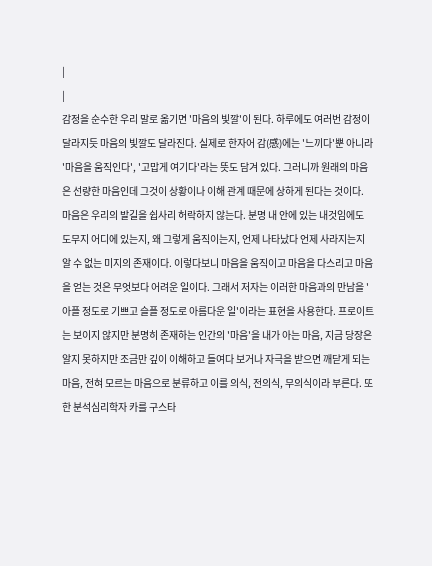|
|
감정을 순수한 우리 말로 옮기면 '마음의 빛깔'이 된다. 하루에도 여러번 감정이 달라지듯 마음의 빛깔도 달라진다. 실제로 한자어 감(感)에는 '느끼다'뿐 아니라 '마음을 움직인다', '고맙게 여기다'라는 뜻도 담겨 있다. 그러니까 원래의 마음은 선량한 마음인데 그것이 상황이나 이해 관계 때문에 상하게 된다는 것이다. 마음은 우리의 발길을 쉽사리 허락하지 않는다. 분명 내 안에 있는 내것임에도 도무지 어디에 있는지, 왜 그렇게 움직이는지, 언제 나타났다 언제 사라지는지 알 수 없는 미지의 존재이다. 이렇다보니 마음을 움직이고 마음을 다스리고 마음을 얻는 것은 무엇보다 어려운 일이다. 그래서 저자는 이러한 마음과의 만남을 '아플 정도로 기쁘고 슬플 정도로 아름다운 일'이라는 표현을 사용한다. 프로이트는 보이지 않지만 분명히 존재하는 인간의 '마음'을 내가 아는 마음, 지금 당장은 알지 못하지만 조금만 깊이 이해하고 들여다 보거나 자극을 받으면 깨닫게 되는 마음, 전혀 모르는 마음으로 분류하고 이를 의식, 전의식, 무의식이라 부른다. 또한 분석심리학자 카를 구스타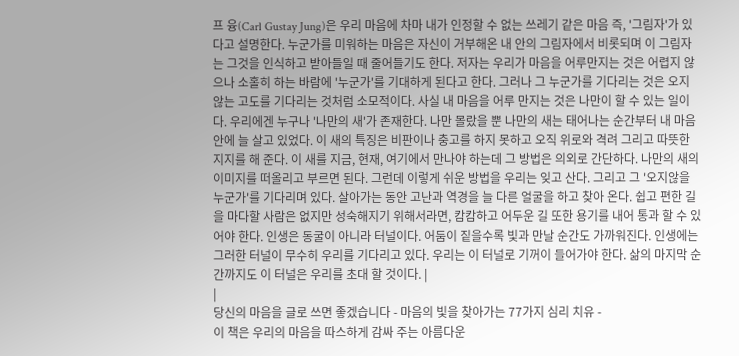프 융(Carl Gustay Jung)은 우리 마음에 차마 내가 인정할 수 없는 쓰레기 같은 마음 즉, '그림자'가 있다고 설명한다. 누군가를 미워하는 마음은 자신이 거부해온 내 안의 그림자에서 비롯되며 이 그림자는 그것을 인식하고 받아들일 때 줄어들기도 한다. 저자는 우리가 마음을 어루만지는 것은 어렵지 않으나 소홀히 하는 바람에 '누군가'를 기대하게 된다고 한다. 그러나 그 누군가를 기다리는 것은 오지 않는 고도를 기다리는 것처럼 소모적이다. 사실 내 마음을 어루 만지는 것은 나만이 할 수 있는 일이다. 우리에겐 누구나 '나만의 새'가 존재한다. 나만 몰랐을 뿐 나만의 새는 태어나는 순간부터 내 마음 안에 늘 살고 있었다. 이 새의 특징은 비판이나 충고를 하지 못하고 오직 위로와 격려 그리고 따뜻한 지지를 해 준다. 이 새를 지금, 현재, 여기에서 만나야 하는데 그 방법은 의외로 간단하다. 나만의 새의 이미지를 떠올리고 부르면 된다. 그런데 이렇게 쉬운 방법을 우리는 잊고 산다. 그리고 그 '오지않을 누군가'를 기다리며 있다. 살아가는 동안 고난과 역경을 늘 다른 얼굴을 하고 찾아 온다. 쉽고 편한 길을 마다할 사람은 없지만 성숙해지기 위해서라면, 캄캄하고 어두운 길 또한 용기를 내어 통과 할 수 있어야 한다. 인생은 동굴이 아니라 터널이다. 어둠이 짙을수록 빛과 만날 순간도 가까워진다. 인생에는 그러한 터널이 무수히 우리를 기다리고 있다. 우리는 이 터널로 기꺼이 들어가야 한다. 삶의 마지막 순간까지도 이 터널은 우리를 초대 할 것이다. |
|
당신의 마음을 글로 쓰면 좋겠습니다 - 마음의 빛을 찾아가는 77가지 심리 치유 -
이 책은 우리의 마음을 따스하게 감싸 주는 아름다운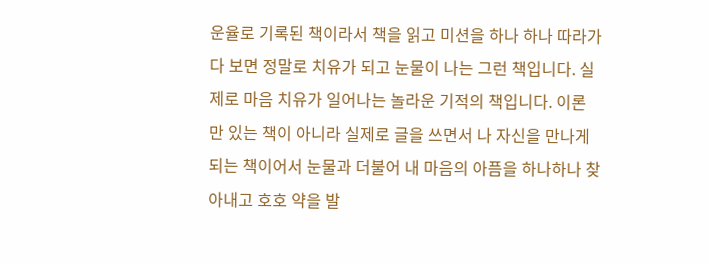운율로 기록된 책이라서 책을 읽고 미션을 하나 하나 따라가다 보면 정말로 치유가 되고 눈물이 나는 그런 책입니다. 실제로 마음 치유가 일어나는 놀라운 기적의 책입니다. 이론 만 있는 책이 아니라 실제로 글을 쓰면서 나 자신을 만나게 되는 책이어서 눈물과 더불어 내 마음의 아픔을 하나하나 찾아내고 호호 약을 발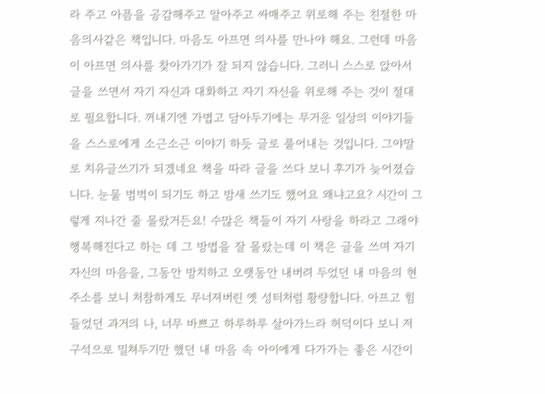라 주고 아픔을 공감해주고 알아주고 싸매주고 위로해 주는 친절한 마음의사같은 책입니다. 마음도 아프면 의사를 만나야 해요. 그런데 마음이 아프면 의사를 찾아가기가 잘 되지 않습니다. 그러니 스스로 앉아서 글을 쓰면서 자기 자신과 대화하고 자기 자신을 위로해 주는 것이 절대로 필요합니다. 꺼내기엔 가볍고 담아두기에는 무거운 일상의 이야기들을 스스로에게 소근소근 이야기 하듯 글로 풀어내는 것입니다. 그야말로 치유글쓰기가 되겠네요 책을 따라 글을 쓰다 보니 후기가 늦어졌습니다. 눈물 범벅이 되기도 하고 밤새 쓰기도 했어요 왜냐고요? 시간이 그렇게 지나간 줄 몰랐거든요! 수많은 책들이 자기 사랑을 하라고 그래야 행복해진다고 하는 데 그 방법을 잘 몰랐는데 이 책은 글을 쓰며 자기 자신의 마음을, 그동안 방치하고 오랫동안 내버려 두었던 내 마음의 현주소를 보니 처참하게도 무너져버린 옛 성터처럼 황량합니다. 아프고 힘들었던 과거의 나, 너무 바쁘고 하루하루 살아가느라 허덕이다 보니 저 구석으로 밀쳐두기만 했던 내 마음 속 아이에게 다가가는 좋은 시간이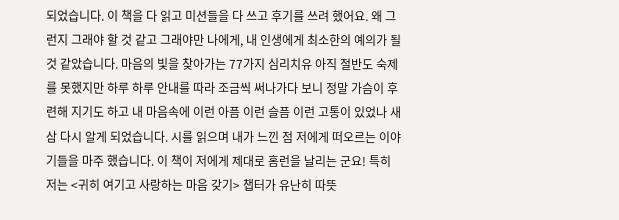되었습니다. 이 책을 다 읽고 미션들을 다 쓰고 후기를 쓰려 했어요. 왜 그런지 그래야 할 것 같고 그래야만 나에게, 내 인생에게 최소한의 예의가 될 것 같았습니다. 마음의 빛을 찾아가는 77가지 심리치유 아직 절반도 숙제를 못했지만 하루 하루 안내를 따라 조금씩 써나가다 보니 정말 가슴이 후련해 지기도 하고 내 마음속에 이런 아픔 이런 슬픔 이런 고통이 있었나 새삼 다시 알게 되었습니다. 시를 읽으며 내가 느낀 점 저에게 떠오르는 이야기들을 마주 했습니다. 이 책이 저에게 제대로 홈런을 날리는 군요! 특히 저는 <귀히 여기고 사랑하는 마음 갖기> 챕터가 유난히 따뜻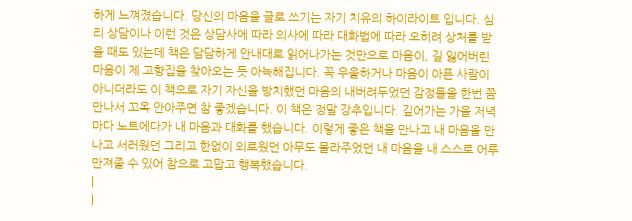하게 느껴졌습니다. 당신의 마음을 글로 쓰기는 자기 치유의 하이라이트 입니다. 심리 상담이나 이런 것은 상담사에 따라 의사에 따라 대화법에 따라 오히려 상처를 받을 때도 있는데 책은 담담하게 안내대로 읽어나가는 것만으로 마음이, 길 잃어버린 마음이 제 고향집을 찾아오는 듯 아늑해집니다. 꼭 우울하거나 마음이 아픈 사람이 아니더라도 이 책으로 자기 자신을 방치했던 마음의 내버려두었던 감정들을 한번 쯤 만나서 꼬옥 안아주면 참 좋겠습니다. 이 책은 정말 강추입니다. 깊어가는 가을 저녁마다 노트에다가 내 마음과 대화를 했습니다. 이렇게 좋은 책을 만나고 내 마음을 만나고 서러웠던 그리고 한없이 외로웠던 아무도 몰라주었던 내 마음을 내 스스로 어루만져줄 수 있어 참으로 고맙고 행복했습니다.
|
|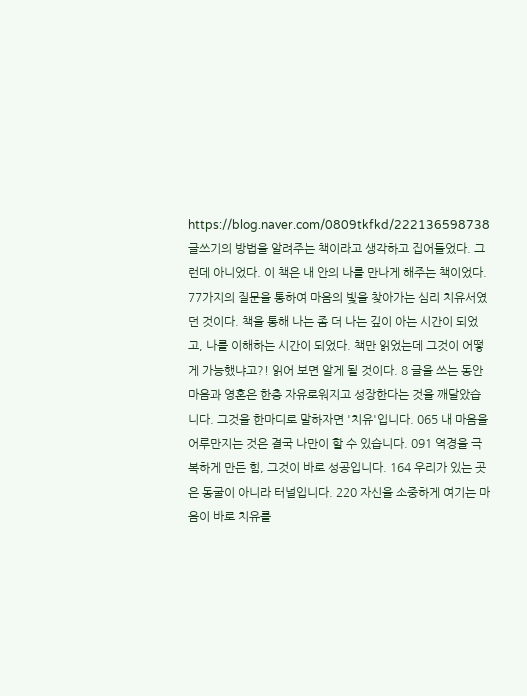https://blog.naver.com/0809tkfkd/222136598738 글쓰기의 방법을 알려주는 책이라고 생각하고 집어들었다. 그런데 아니었다. 이 책은 내 안의 나를 만나게 해주는 책이었다. 77가지의 질문을 통하여 마음의 빛을 찾아가는 심리 치유서였던 것이다. 책을 통해 나는 좀 더 나는 깊이 아는 시간이 되었고, 나를 이해하는 시간이 되었다. 책만 읽었는데 그것이 어떻게 가능했냐고?! 읽어 보면 알게 될 것이다. 8 글을 쓰는 동안 마음과 영혼은 한층 자유로워지고 성장한다는 것을 깨달았습니다. 그것을 한마디로 말하자면 '치유'입니다. 065 내 마음을 어루만지는 것은 결국 나만이 할 수 있습니다. 091 역경을 극복하게 만든 힘, 그것이 바로 성공입니다. 164 우리가 있는 곳은 동굴이 아니라 터널입니다. 220 자신을 소중하게 여기는 마음이 바로 치유를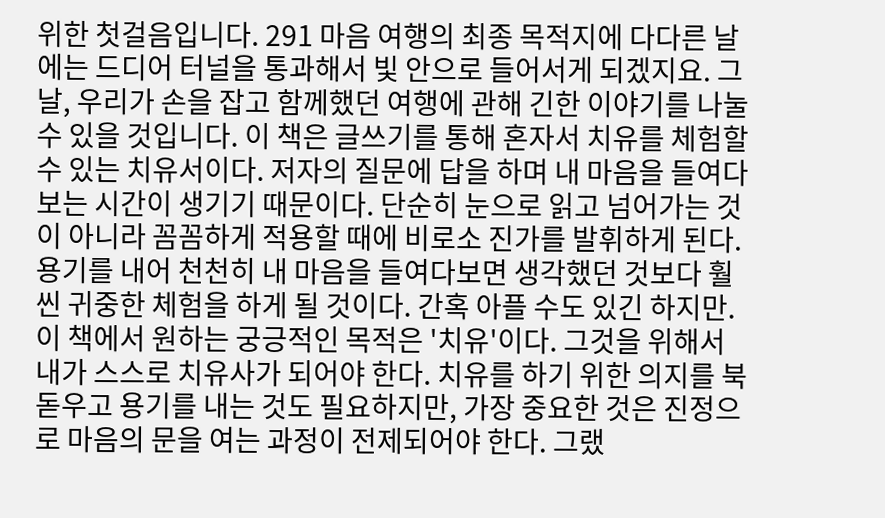위한 첫걸음입니다. 291 마음 여행의 최종 목적지에 다다른 날에는 드디어 터널을 통과해서 빛 안으로 들어서게 되겠지요. 그날, 우리가 손을 잡고 함께했던 여행에 관해 긴한 이야기를 나눌 수 있을 것입니다. 이 책은 글쓰기를 통해 혼자서 치유를 체험할 수 있는 치유서이다. 저자의 질문에 답을 하며 내 마음을 들여다 보는 시간이 생기기 때문이다. 단순히 눈으로 읽고 넘어가는 것이 아니라 꼼꼼하게 적용할 때에 비로소 진가를 발휘하게 된다. 용기를 내어 천천히 내 마음을 들여다보면 생각했던 것보다 훨씬 귀중한 체험을 하게 될 것이다. 간혹 아플 수도 있긴 하지만. 이 책에서 원하는 궁긍적인 목적은 '치유'이다. 그것을 위해서 내가 스스로 치유사가 되어야 한다. 치유를 하기 위한 의지를 북돋우고 용기를 내는 것도 필요하지만, 가장 중요한 것은 진정으로 마음의 문을 여는 과정이 전제되어야 한다. 그랬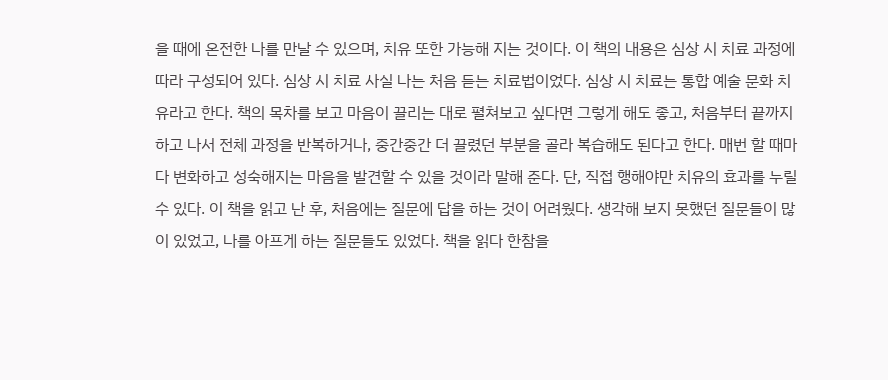을 때에 온전한 나를 만날 수 있으며, 치유 또한 가능해 지는 것이다. 이 책의 내용은 심상 시 치료 과정에 따라 구성되어 있다. 심상 시 치료 사실 나는 처음 듣는 치료법이었다. 심상 시 치료는 통합 예술 문화 치유라고 한다. 책의 목차를 보고 마음이 끌리는 대로 펼쳐보고 싶다면 그렇게 해도 좋고, 처음부터 끝까지 하고 나서 전체 과정을 반복하거나, 중간중간 더 끌렸던 부분을 골라 복습해도 된다고 한다. 매번 할 때마다 변화하고 성숙해지는 마음을 발견할 수 있을 것이라 말해 준다. 단, 직접 행해야만 치유의 효과를 누릴 수 있다. 이 책을 읽고 난 후, 처음에는 질문에 답을 하는 것이 어려웠다. 생각해 보지 못했던 질문들이 많이 있었고, 나를 아프게 하는 질문들도 있었다. 책을 읽다 한참을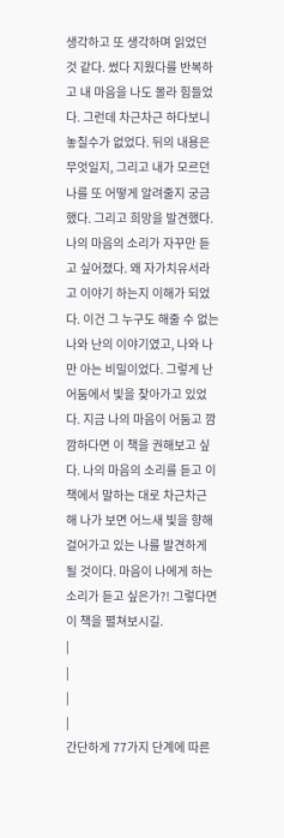생각하고 또 생각하며 읽었던 것 같다. 썼다 지웠다를 반복하고 내 마음을 나도 몰라 힘들었다. 그런데 차근차근 하다보니 놓칠수가 없었다. 뒤의 내용은 무엇일지, 그리고 내가 모르던 나를 또 어떻게 알려줄지 궁금했다. 그리고 희망을 발견했다. 나의 마음의 소리가 자꾸만 듣고 싶어졌다. 왜 자가치유서라고 이야기 하는지 이해가 되었다. 이건 그 누구도 해줄 수 없는 나와 난의 이야기였고, 나와 나만 아는 비밀이었다. 그렇게 난 어둠에서 빛을 찾아가고 있었다. 지금 나의 마음이 어둠고 깜깜하다면 이 책을 권해보고 싶다. 나의 마음의 소리를 듣고 이 책에서 말하는 대로 차근차근 해 나가 보면 어느새 빛을 향해 걸어가고 있는 나를 발견하게 될 것이다. 마음이 나에게 하는 소리가 듣고 싶은가?! 그렇다면 이 책을 펼쳐보시길.
|
|
|
|
간단하게 77가지 단계에 따른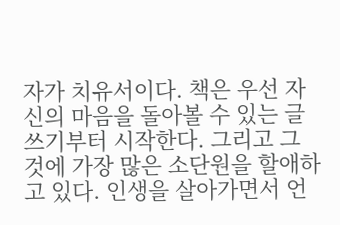자가 치유서이다. 책은 우선 자신의 마음을 돌아볼 수 있는 글쓰기부터 시작한다. 그리고 그 것에 가장 많은 소단원을 할애하고 있다. 인생을 살아가면서 언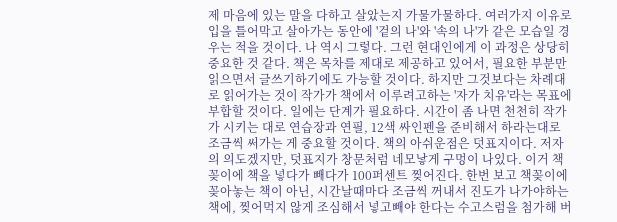제 마음에 있는 말을 다하고 살았는지 가물가물하다. 여러가지 이유로 입을 틀어막고 살아가는 동안에 '겉의 나'와 '속의 나'가 같은 모습일 경우는 적을 것이다. 나 역시 그렇다. 그런 현대인에게 이 과정은 상당히 중요한 것 같다. 책은 목차를 제대로 제공하고 있어서, 필요한 부분만 읽으면서 글쓰기하기에도 가능할 것이다. 하지만 그것보다는 차례대로 읽어가는 것이 작가가 책에서 이루려고하는 '자가 치유'라는 목표에 부합할 것이다. 일에는 단계가 필요하다. 시간이 좀 나면 천천히 작가가 시키는 대로 연습장과 연필, 12색 싸인펜을 준비해서 하라는대로 조금씩 써가는 게 중요할 것이다. 책의 아쉬운점은 덧표지이다. 저자의 의도겠지만, 덧표지가 창문처럼 네모낳게 구멍이 나있다. 이거 책꽂이에 책을 넣다가 빼다가 100퍼센트 찢어진다. 한번 보고 책꽂이에 꽂아놓는 책이 아닌, 시간날때마다 조금씩 꺼내서 진도가 나가야하는 책에, 찢어먹지 않게 조심해서 넣고빼야 한다는 수고스럼을 첨가해 버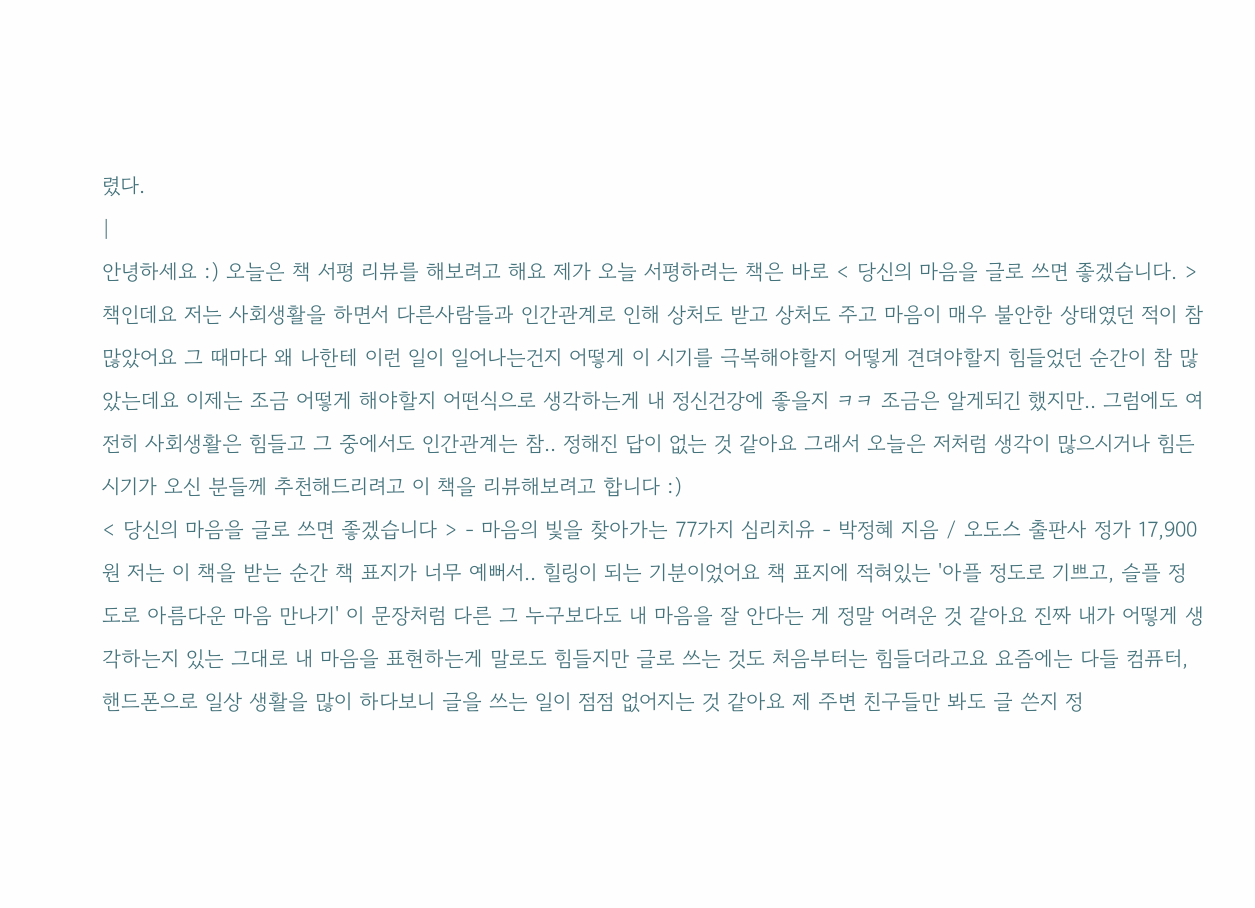렸다.
|
안녕하세요 :) 오늘은 책 서평 리뷰를 해보려고 해요 제가 오늘 서평하려는 책은 바로 < 당신의 마음을 글로 쓰면 좋겠습니다. > 책인데요 저는 사회생활을 하면서 다른사람들과 인간관계로 인해 상처도 받고 상처도 주고 마음이 매우 불안한 상태였던 적이 참 많았어요 그 때마다 왜 나한테 이런 일이 일어나는건지 어떻게 이 시기를 극복해야할지 어떻게 견뎌야할지 힘들었던 순간이 참 많았는데요 이제는 조금 어떻게 해야할지 어떤식으로 생각하는게 내 정신건강에 좋을지 ㅋㅋ 조금은 알게되긴 했지만.. 그럼에도 여전히 사회생활은 힘들고 그 중에서도 인간관계는 참.. 정해진 답이 없는 것 같아요 그래서 오늘은 저처럼 생각이 많으시거나 힘든 시기가 오신 분들께 추천해드리려고 이 책을 리뷰해보려고 합니다 :)
< 당신의 마음을 글로 쓰면 좋겠습니다 > - 마음의 빛을 찾아가는 77가지 심리치유 - 박정혜 지음 / 오도스 출판사 정가 17,900원 저는 이 책을 받는 순간 책 표지가 너무 예뻐서.. 힐링이 되는 기분이었어요 책 표지에 적혀있는 '아플 정도로 기쁘고, 슬플 정도로 아름다운 마음 만나기' 이 문장처럼 다른 그 누구보다도 내 마음을 잘 안다는 게 정말 어려운 것 같아요 진짜 내가 어떻게 생각하는지 있는 그대로 내 마음을 표현하는게 말로도 힘들지만 글로 쓰는 것도 처음부터는 힘들더라고요 요즘에는 다들 컴퓨터, 핸드폰으로 일상 생활을 많이 하다보니 글을 쓰는 일이 점점 없어지는 것 같아요 제 주변 친구들만 봐도 글 쓴지 정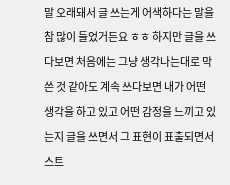말 오래돼서 글 쓰는게 어색하다는 말을 참 많이 들었거든요 ㅎㅎ 하지만 글을 쓰다보면 처음에는 그냥 생각나는대로 막 쓴 것 같아도 계속 쓰다보면 내가 어떤 생각을 하고 있고 어떤 감정을 느끼고 있는지 글을 쓰면서 그 표현이 표출되면서 스트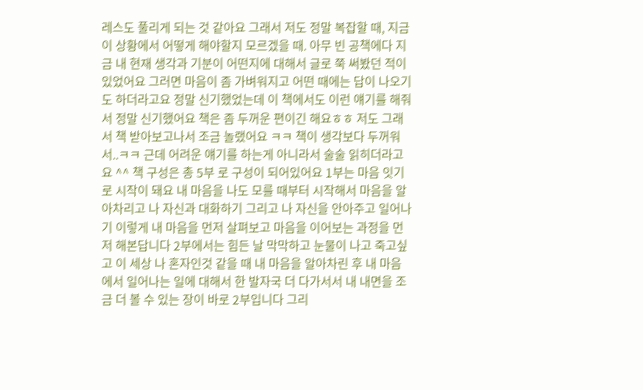레스도 풀리게 되는 것 같아요 그래서 저도 정말 복잡할 때, 지금 이 상황에서 어떻게 해야할지 모르겠을 때. 아무 빈 공책에다 지금 내 현재 생각과 기분이 어떤지에 대해서 글로 쭉 써봤던 적이 있었어요 그러면 마음이 좀 가벼워지고 어떤 때에는 답이 나오기도 하더라고요 정말 신기했었는데 이 책에서도 이런 얘기를 해줘서 정말 신기했어요 책은 좀 두꺼운 편이긴 해요ㅎㅎ 저도 그래서 책 받아보고나서 조금 놀랬어요 ㅋㅋ 책이 생각보다 두꺼워서..ㅋㅋ 근데 어려운 얘기를 하는게 아니라서 술술 읽히더라고요 ^^ 책 구성은 총 5부 로 구성이 되어있어요 1부는 마음 잇기로 시작이 돼요 내 마음을 나도 모를 때부터 시작해서 마음을 알아차리고 나 자신과 대화하기 그리고 나 자신을 안아주고 일어나기 이렇게 내 마음을 먼저 살펴보고 마음을 이어보는 과정을 먼저 해본답니다 2부에서는 힘든 날 막막하고 눈물이 나고 죽고싶고 이 세상 나 혼자인것 같을 때 내 마음을 알아차린 후 내 마음에서 일어나는 일에 대해서 한 발자국 더 다가서서 내 내면을 조금 더 볼 수 있는 장이 바로 2부입니다 그리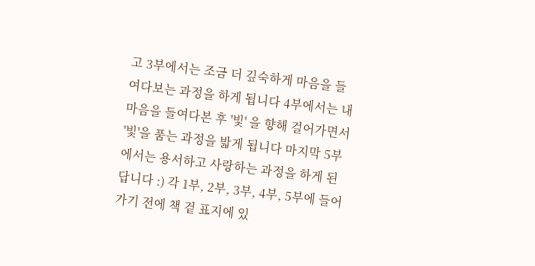고 3부에서는 조금 더 깊숙하게 마음을 들여다보는 과정을 하게 됩니다 4부에서는 내 마음을 들여다본 후 '빛' 을 향해 걸어가면서 '빛'을 품는 과정을 밟게 됩니다 마지막 5부에서는 용서하고 사랑하는 과정을 하게 된답니다 :) 각 1부, 2부, 3부, 4부, 5부에 들어가기 전에 책 겉 표지에 있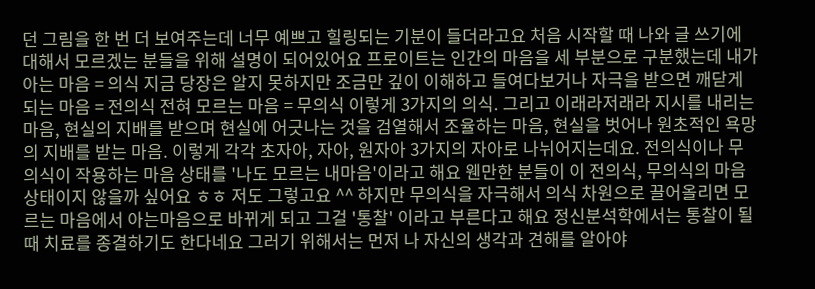던 그림을 한 번 더 보여주는데 너무 예쁘고 힐링되는 기분이 들더라고요 처음 시작할 때 나와 글 쓰기에 대해서 모르겠는 분들을 위해 설명이 되어있어요 프로이트는 인간의 마음을 세 부분으로 구분했는데 내가 아는 마음 = 의식 지금 당장은 알지 못하지만 조금만 깊이 이해하고 들여다보거나 자극을 받으면 깨닫게 되는 마음 = 전의식 전혀 모르는 마음 = 무의식 이렇게 3가지의 의식. 그리고 이래라저래라 지시를 내리는 마음, 현실의 지배를 받으며 현실에 어긋나는 것을 검열해서 조율하는 마음, 현실을 벗어나 원초적인 욕망의 지배를 받는 마음. 이렇게 각각 초자아, 자아, 원자아 3가지의 자아로 나뉘어지는데요. 전의식이나 무의식이 작용하는 마음 상태를 '나도 모르는 내마음'이라고 해요 웬만한 분들이 이 전의식, 무의식의 마음 상태이지 않을까 싶어요 ㅎㅎ 저도 그렇고요 ^^ 하지만 무의식을 자극해서 의식 차원으로 끌어올리면 모르는 마음에서 아는마음으로 바뀌게 되고 그걸 '통찰' 이라고 부른다고 해요 정신분석학에서는 통찰이 될 때 치료를 종결하기도 한다네요 그러기 위해서는 먼저 나 자신의 생각과 견해를 알아야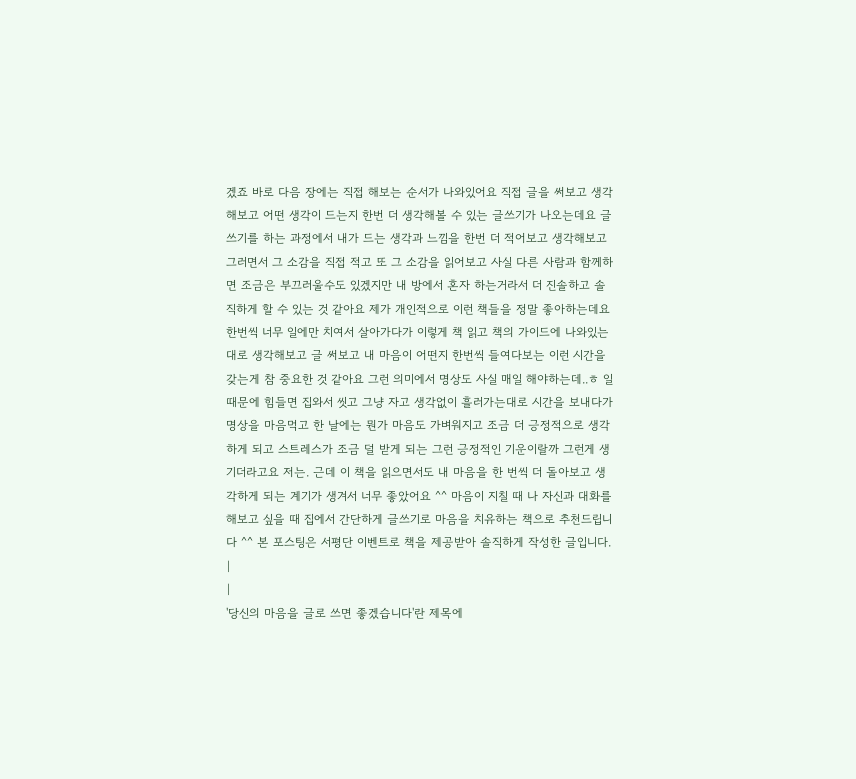겠죠 바로 다음 장에는 직접 해보는 순서가 나와있어요 직접 글을 써보고 생각해보고 어떤 생각이 드는지 한번 더 생각해볼 수 있는 글쓰기가 나오는데요 글쓰기를 하는 과정에서 내가 드는 생각과 느낌을 한번 더 적어보고 생각해보고 그러면서 그 소감을 직접 적고 또 그 소감을 읽어보고 사실 다른 사람과 함께하면 조금은 부끄러울수도 있겠지만 내 방에서 혼자 하는거라서 더 진솔하고 솔직하게 할 수 있는 것 같아요 제가 개인적으로 이런 책들을 정말 좋아하는데요 한번씩 너무 일에만 치여서 살아가다가 이렇게 책 읽고 책의 가이드에 나와있는 대로 생각해보고 글 써보고 내 마음이 어떤지 한번씩 들여다보는 이런 시간을 갖는게 참 중요한 것 같아요 그런 의미에서 명상도 사실 매일 해야하는데..ㅎ 일때문에 힘들면 집와서 씻고 그냥 자고 생각없이 흘러가는대로 시간을 보내다가 명상을 마음먹고 한 날에는 뭔가 마음도 가벼워지고 조금 더 긍정적으로 생각하게 되고 스트레스가 조금 덜 받게 되는 그런 긍정적인 기운이랄까 그런게 생기더라고요 저는. 근데 이 책을 읽으면서도 내 마음을 한 번씩 더 돌아보고 생각하게 되는 계기가 생겨서 너무 좋았어요 ^^ 마음이 지칠 때 나 자신과 대화를 해보고 싶을 때 집에서 간단하게 글쓰기로 마음을 치유하는 책으로 추천드립니다 ^^ 본 포스팅은 서평단 이벤트로 책을 제공받아 솔직하게 작성한 글입니다. |
|
'당신의 마음을 글로 쓰면 좋겠습니다'란 제목에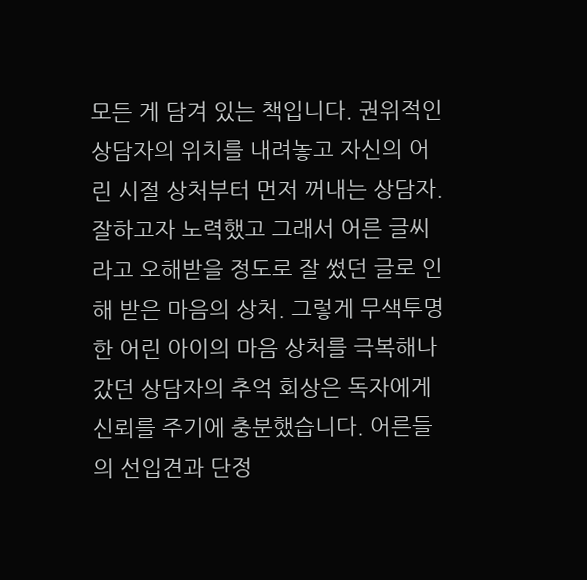모든 게 담겨 있는 책입니다. 권위적인 상담자의 위치를 내려놓고 자신의 어린 시절 상처부터 먼저 꺼내는 상담자. 잘하고자 노력했고 그래서 어른 글씨라고 오해받을 정도로 잘 썼던 글로 인해 받은 마음의 상처. 그렇게 무색투명한 어린 아이의 마음 상처를 극복해나갔던 상담자의 추억 회상은 독자에게 신뢰를 주기에 충분했습니다. 어른들의 선입견과 단정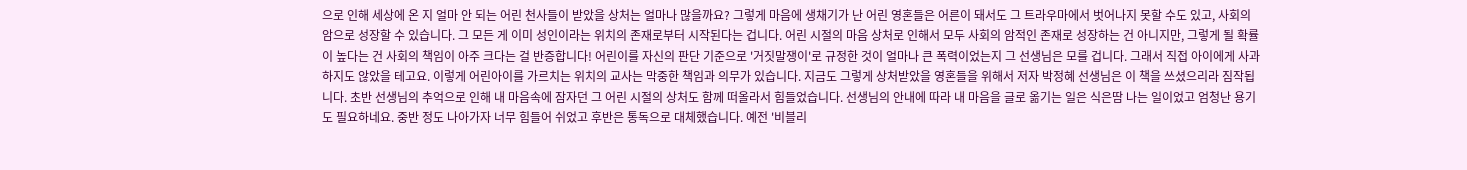으로 인해 세상에 온 지 얼마 안 되는 어린 천사들이 받았을 상처는 얼마나 많을까요? 그렇게 마음에 생채기가 난 어린 영혼들은 어른이 돼서도 그 트라우마에서 벗어나지 못할 수도 있고, 사회의 암으로 성장할 수 있습니다. 그 모든 게 이미 성인이라는 위치의 존재로부터 시작된다는 겁니다. 어린 시절의 마음 상처로 인해서 모두 사회의 암적인 존재로 성장하는 건 아니지만, 그렇게 될 확률이 높다는 건 사회의 책임이 아주 크다는 걸 반증합니다! 어린이를 자신의 판단 기준으로 '거짓말쟁이'로 규정한 것이 얼마나 큰 폭력이었는지 그 선생님은 모를 겁니다. 그래서 직접 아이에게 사과하지도 않았을 테고요. 이렇게 어린아이를 가르치는 위치의 교사는 막중한 책임과 의무가 있습니다. 지금도 그렇게 상처받았을 영혼들을 위해서 저자 박정혜 선생님은 이 책을 쓰셨으리라 짐작됩니다. 초반 선생님의 추억으로 인해 내 마음속에 잠자던 그 어린 시절의 상처도 함께 떠올라서 힘들었습니다. 선생님의 안내에 따라 내 마음을 글로 옮기는 일은 식은땀 나는 일이었고 엄청난 용기도 필요하네요. 중반 정도 나아가자 너무 힘들어 쉬었고 후반은 통독으로 대체했습니다. 예전 '비블리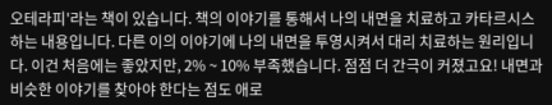오테라피'라는 책이 있습니다. 책의 이야기를 통해서 나의 내면을 치료하고 카타르시스 하는 내용입니다. 다른 이의 이야기에 나의 내면을 투영시켜서 대리 치료하는 원리입니다. 이건 처음에는 좋았지만, 2% ~ 10% 부족했습니다. 점점 더 간극이 커졌고요! 내면과 비슷한 이야기를 찾아야 한다는 점도 애로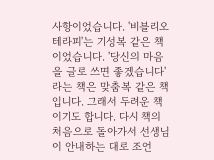사항이었습니다. '비블리오테라피'는 기성복 같은 책이었습니다. '당신의 마음을 글로 쓰면 좋겠습니다'라는 책은 맞춤복 같은 책입니다. 그래서 두려운 책이기도 합니다. 다시 책의 처음으로 돌아가서 선생님이 안내하는 대로 조언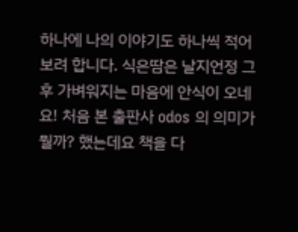하나에 나의 이야기도 하나씩 적어보려 합니다. 식은땀은 날지언정 그 후 가벼워지는 마음에 안식이 오네요! 처음 본 출판사 odos 의 의미가 뭘까? 했는데요 책을 다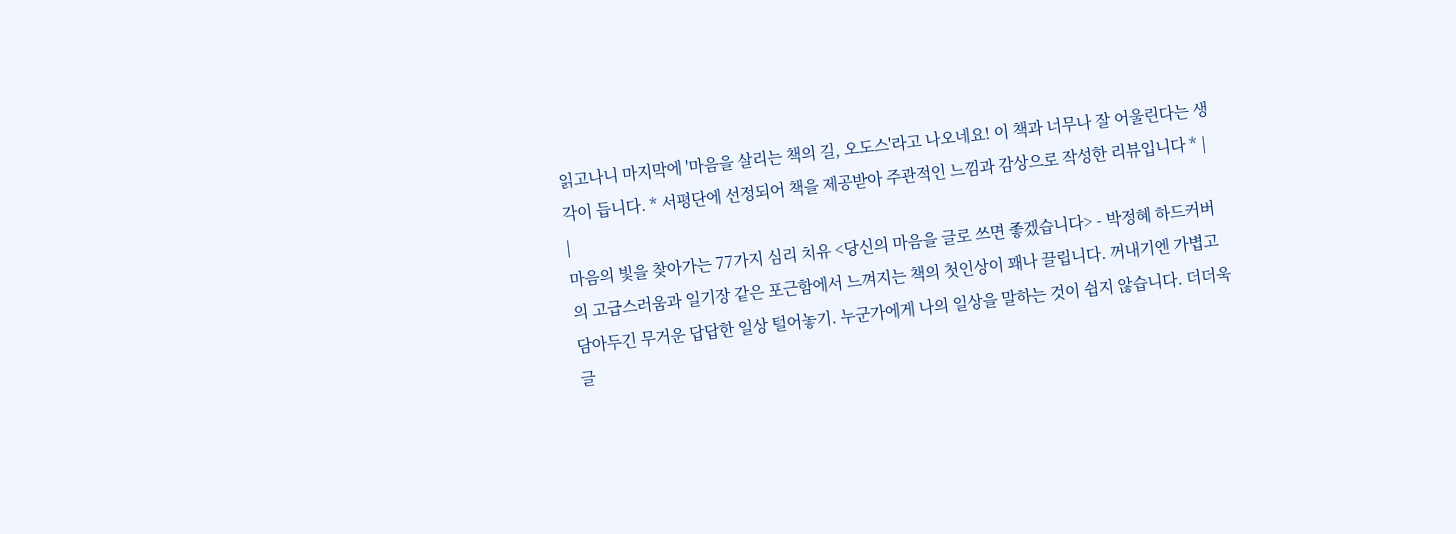읽고나니 마지막에 '마음을 살리는 책의 길, 오도스'라고 나오네요! 이 책과 너무나 잘 어울린다는 생각이 듭니다. * 서평단에 선정되어 책을 제공받아 주관적인 느낌과 감상으로 작성한 리뷰입니다 * |
|
마음의 빛을 찾아가는 77가지 심리 치유 <당신의 마음을 글로 쓰면 좋겠습니다> - 박정혜 하드커버의 고급스러움과 일기장 같은 포근함에서 느껴지는 책의 첫인상이 꽤나 끌립니다. 꺼내기엔 가볍고 담아두긴 무거운 답답한 일상 털어놓기. 누군가에게 나의 일상을 말하는 것이 쉽지 않습니다. 더더욱 글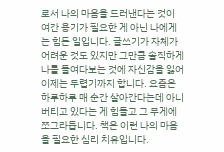로서 나의 마음을 드러낸다는 것이 여간 용기가 필요한 게 아닌 나에게는 힘든 일입니다. 글쓰기가 자체가 어려운 것도 있지만 그만큼 솔직하게 나를 들여다보는 것에 자신감을 잃어 이제는 두렵기까지 합니다. 요즘은 하루하루 매 순간 살아간다는데 아니 버티고 있다는 게 힘들고 그 무게에 쪼그라듭니다. 책은 이런 나의 마음을 필요한 심리 치유입니다.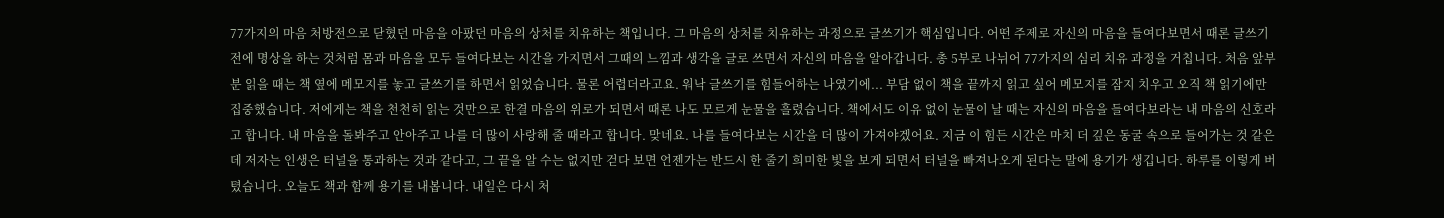77가지의 마음 처방전으로 닫혔던 마음을 아팠던 마음의 상처를 치유하는 책입니다. 그 마음의 상처를 치유하는 과정으로 글쓰기가 핵심입니다. 어떤 주제로 자신의 마음을 들여다보면서 때론 글쓰기 전에 명상을 하는 것처럼 몸과 마음을 모두 들여다보는 시간을 가지면서 그때의 느낌과 생각을 글로 쓰면서 자신의 마음을 알아갑니다. 총 5부로 나뉘어 77가지의 심리 치유 과정을 거칩니다. 처음 앞부분 읽을 때는 책 옆에 메모지를 놓고 글쓰기를 하면서 읽었습니다. 물론 어렵더라고요. 워낙 글쓰기를 힘들어하는 나였기에... 부담 없이 책을 끝까지 읽고 싶어 메모지를 잠지 치우고 오직 책 읽기에만 집중했습니다. 저에게는 책을 천천히 읽는 것만으로 한결 마음의 위로가 되면서 때론 나도 모르게 눈물을 흘렸습니다. 책에서도 이유 없이 눈물이 날 때는 자신의 마음을 들여다보라는 내 마음의 신호라고 합니다. 내 마음을 돌봐주고 안아주고 나를 더 많이 사랑해 줄 때라고 합니다. 맞네요. 나를 들여다보는 시간을 더 많이 가져야겠어요. 지금 이 힘든 시간은 마치 더 깊은 동굴 속으로 들어가는 것 같은데 저자는 인생은 터널을 통과하는 것과 같다고, 그 끝을 알 수는 없지만 걷다 보면 언젠가는 반드시 한 줄기 희미한 빛을 보게 되면서 터널을 빠져나오게 된다는 말에 용기가 생깁니다. 하루를 이렇게 버텼습니다. 오늘도 책과 함께 용기를 내봅니다. 내일은 다시 처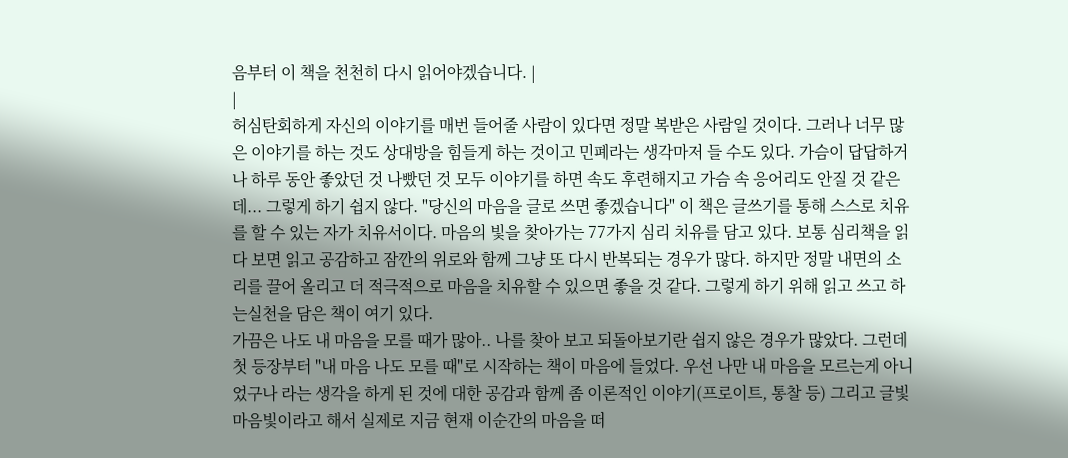음부터 이 책을 천천히 다시 읽어야겠습니다. |
|
허심탄회하게 자신의 이야기를 매번 들어줄 사람이 있다면 정말 복받은 사람일 것이다. 그러나 너무 많은 이야기를 하는 것도 상대방을 힘들게 하는 것이고 민폐라는 생각마저 들 수도 있다. 가슴이 답답하거나 하루 동안 좋았던 것 나빴던 것 모두 이야기를 하면 속도 후련해지고 가슴 속 응어리도 안질 것 같은데... 그렇게 하기 쉽지 않다. "당신의 마음을 글로 쓰면 좋겠습니다" 이 책은 글쓰기를 통해 스스로 치유를 할 수 있는 자가 치유서이다. 마음의 빛을 찾아가는 77가지 심리 치유를 담고 있다. 보통 심리책을 읽다 보면 읽고 공감하고 잠깐의 위로와 함께 그냥 또 다시 반복되는 경우가 많다. 하지만 정말 내면의 소리를 끌어 올리고 더 적극적으로 마음을 치유할 수 있으면 좋을 것 같다. 그렇게 하기 위해 읽고 쓰고 하는실천을 담은 책이 여기 있다.
가끔은 나도 내 마음을 모를 때가 많아.. 나를 찾아 보고 되돌아보기란 쉽지 않은 경우가 많았다. 그런데 첫 등장부터 "내 마음 나도 모를 때"로 시작하는 책이 마음에 들었다. 우선 나만 내 마음을 모르는게 아니었구나 라는 생각을 하게 된 것에 대한 공감과 함께 좀 이론적인 이야기(프로이트, 통찰 등) 그리고 글빛 마음빛이라고 해서 실제로 지금 현재 이순간의 마음을 떠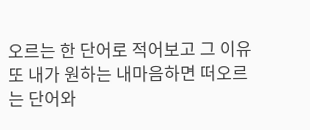오르는 한 단어로 적어보고 그 이유 또 내가 원하는 내마음하면 떠오르는 단어와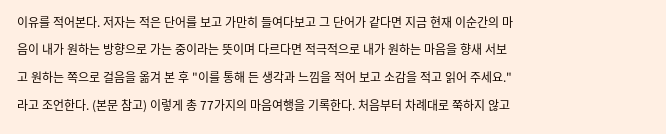이유를 적어본다. 저자는 적은 단어를 보고 가만히 들여다보고 그 단어가 같다면 지금 현재 이순간의 마음이 내가 원하는 방향으로 가는 중이라는 뜻이며 다르다면 적극적으로 내가 원하는 마음을 향새 서보고 원하는 쪽으로 걸음을 옮겨 본 후 "이를 통해 든 생각과 느낌을 적어 보고 소감을 적고 읽어 주세요."라고 조언한다. (본문 참고) 이렇게 총 77가지의 마음여행을 기록한다. 처음부터 차례대로 쭉하지 않고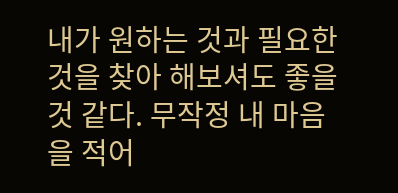내가 원하는 것과 필요한 것을 찾아 해보셔도 좋을 것 같다. 무작정 내 마음을 적어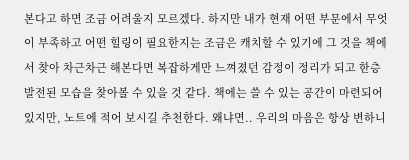본다고 하면 조금 어려울지 모르겠다. 하지만 내가 현재 어떤 부문에서 무엇이 부족하고 어떤 힐링이 필요한지는 조금은 캐치할 수 있기에 그 것을 책에서 찾아 차근차근 해본다면 복잡하게만 느껴졌던 감정이 정리가 되고 한층 발전된 모습을 찾아볼 수 있을 것 같다. 책에는 쓸 수 있는 공간이 마련되어 있지만, 노트에 적어 보시길 추천한다. 왜냐면.. 우리의 마음은 항상 변하니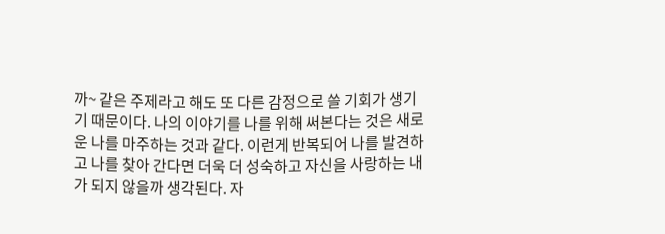까~ 같은 주제라고 해도 또 다른 감정으로 쓸 기회가 생기기 때문이다. 나의 이야기를 나를 위해 써본다는 것은 새로운 나를 마주하는 것과 같다. 이런게 반복되어 나를 발견하고 나를 찾아 간다면 더욱 더 성숙하고 자신을 사랑하는 내가 되지 않을까 생각된다. 자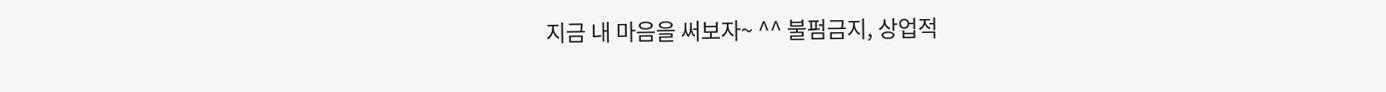지금 내 마음을 써보자~ ^^ 불펌금지, 상업적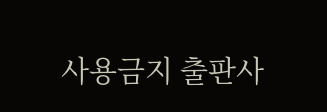사용금지 출판사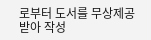로부터 도서를 무상제공받아 작성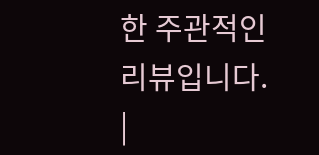한 주관적인 리뷰입니다. |